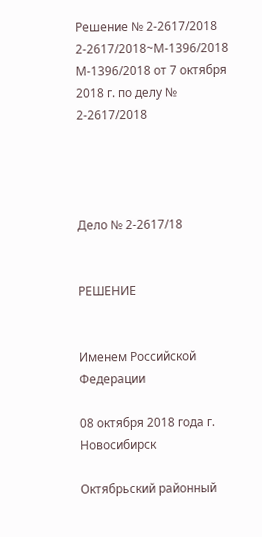Решение № 2-2617/2018 2-2617/2018~М-1396/2018 М-1396/2018 от 7 октября 2018 г. по делу № 2-2617/2018




Дело № 2-2617/18


РЕШЕНИЕ


Именем Российской Федерации

08 октября 2018 года г. Новосибирск

Октябрьский районный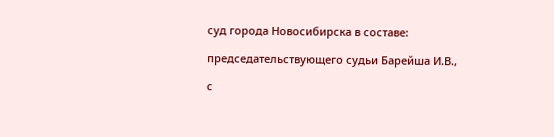суд города Новосибирска в составе:

председательствующего судьи Барейша И.В.,

с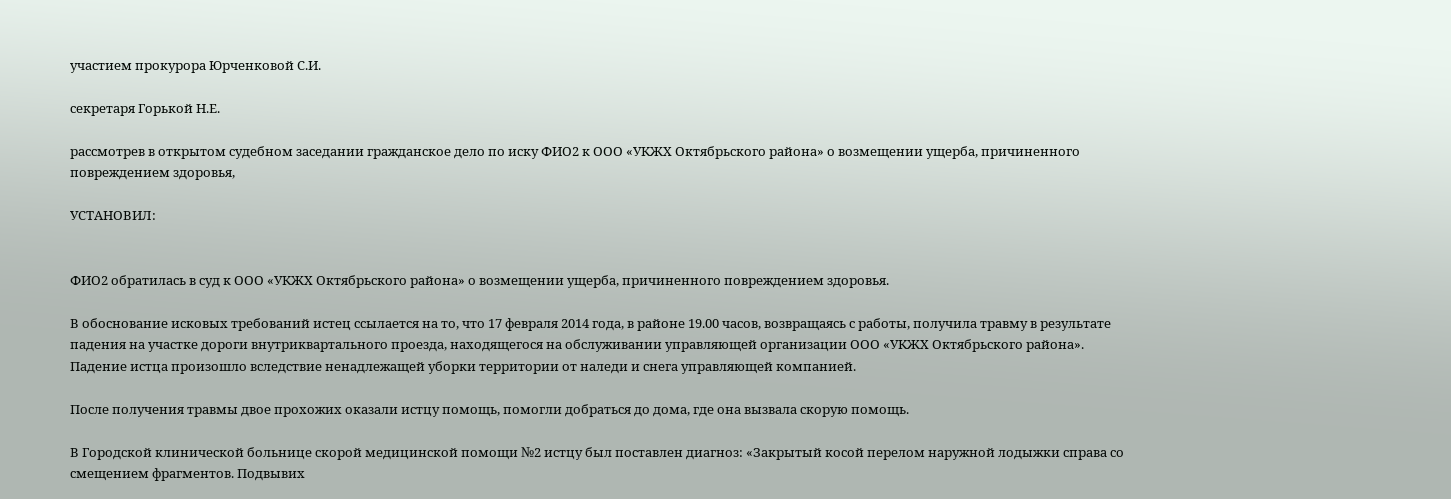участием прокурора Юрченковой С.И.

секретаря Горькой Н.Е.

рассмотрев в открытом судебном заседании гражданское дело по иску ФИО2 к ООО «УКЖХ Октябрьского района» о возмещении ущерба, причиненного повреждением здоровья,

УСТАНОВИЛ:


ФИО2 обратилась в суд к ООО «УКЖХ Октябрьского района» о возмещении ущерба, причиненного повреждением здоровья.

В обоснование исковых требований истец ссылается на то, что 17 февраля 2014 года, в районе 19.00 часов, возвращаясь с работы, получила травму в результате падения на участке дороги внутриквартального проезда, находящегося на обслуживании управляющей организации ООО «УКЖХ Октябрьского района». Падение истца произошло вследствие ненадлежащей уборки территории от наледи и снега управляющей компанией.

После получения травмы двое прохожих оказали истцу помощь, помогли добраться до дома, где она вызвала скорую помощь.

В Городской клинической больнице скорой медицинской помощи №2 истцу был поставлен диагноз: «Закрытый косой перелом наружной лодыжки справа со смещением фрагментов. Подвывих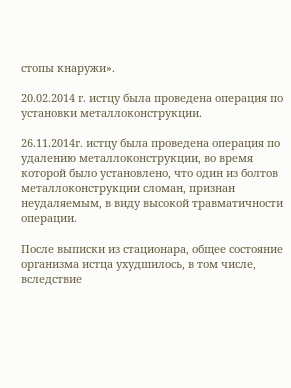стопы кнаружи».

20.02.2014 г. истцу была проведена операция по установки металлоконструкции.

26.11.2014г. истцу была проведена операция по удалению металлоконструкции, во время которой было установлено, что один из болтов металлоконструкции сломан, признан неудаляемым, в виду высокой травматичности операции.

После выписки из стационара, общее состояние организма истца ухудшилось, в том числе, вследствие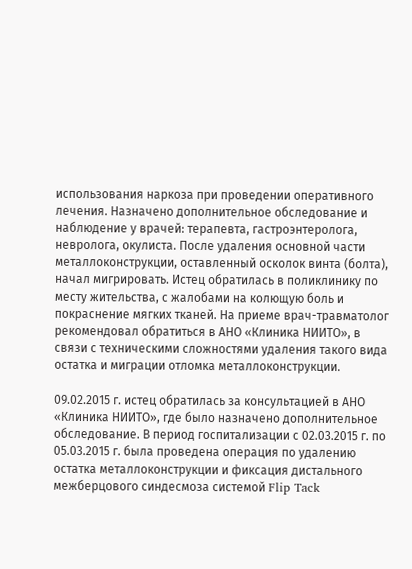использования наркоза при проведении оперативного лечения. Назначено дополнительное обследование и наблюдение у врачей: терапевта, гастроэнтеролога, невролога, окулиста. После удаления основной части металлоконструкции, оставленный осколок винта (болта), начал мигрировать. Истец обратилась в поликлинику по месту жительства, с жалобами на колющую боль и покраснение мягких тканей. На приеме врач-травматолог рекомендовал обратиться в АНО «Клиника НИИТО», в связи с техническими сложностями удаления такого вида остатка и миграции отломка металлоконструкции.

09.02.2015 г. истец обратилась за консультацией в АНО «Клиника НИИТО», где было назначено дополнительное обследование. В период госпитализации с 02.03.2015 г. по 05.03.2015 г. была проведена операция по удалению остатка металлоконструкции и фиксация дистального межберцового синдесмоза системой Flip Tack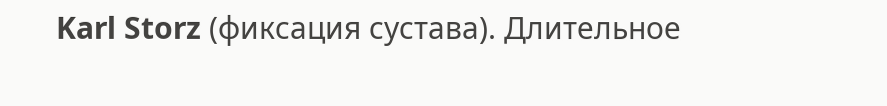Karl Storz (фиксация сустава). Длительное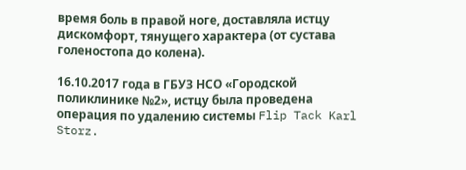время боль в правой ноге, доставляла истцу дискомфорт, тянущего характера (от сустава голеностопа до колена).

16.10.2017 года в ГБУЗ НСО «Городской поликлинике №2», истцу была проведена операция по удалению системы Flip Tack Karl Storz.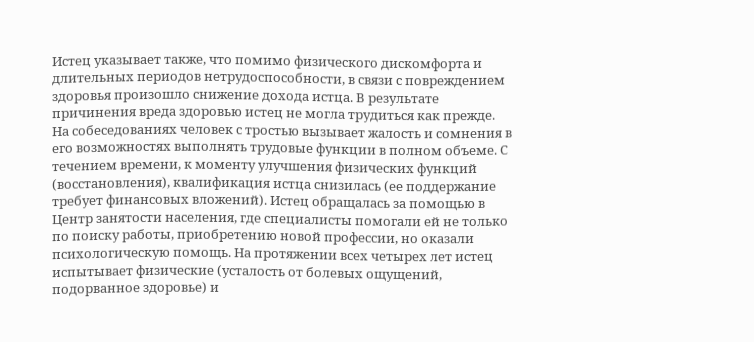Истец указывает также, что помимо физического дискомфорта и длительных периодов нетрудоспособности, в связи с повреждением здоровья произошло снижение дохода истца. В результате причинения вреда здоровью истец не могла трудиться как прежде. На собеседованиях человек с тростью вызывает жалость и сомнения в его возможностях выполнять трудовые функции в полном объеме. С течением времени, к моменту улучшения физических функций (восстановления), квалификация истца снизилась (ее поддержание требует финансовых вложений). Истец обращалась за помощью в Центр занятости населения, где специалисты помогали ей не только по поиску работы, приобретению новой профессии, но оказали психологическую помощь. На протяжении всех четырех лет истец испытывает физические (усталость от болевых ощущений, подорванное здоровье) и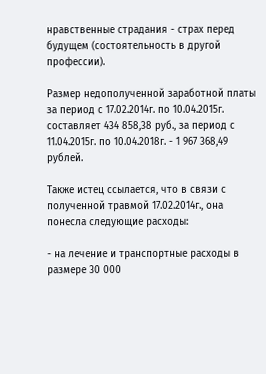нравственные страдания - страх перед будущем (состоятельность в другой профессии).

Размер недополученной заработной платы за период с 17.02.2014г. по 10.04.2015г. составляет 434 858,38 руб., за период с 11.04.2015г. по 10.04.2018г. - 1 967 368,49 рублей.

Также истец ссылается, что в связи с полученной травмой 17.02.2014г., она понесла следующие расходы:

- на лечение и транспортные расходы в размере 30 000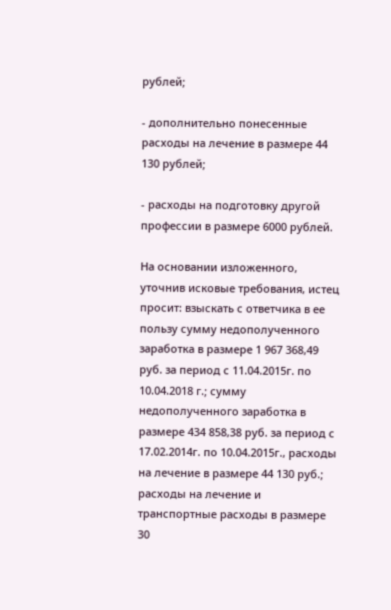рублей;

- дополнительно понесенные расходы на лечение в размере 44 130 рублей;

- расходы на подготовку другой профессии в размере 6000 рублей.

На основании изложенного, уточнив исковые требования, истец просит: взыскать с ответчика в ее пользу сумму недополученного заработка в размере 1 967 368,49 руб. за период с 11.04.2015г. по 10.04.2018 г.; сумму недополученного заработка в размере 434 858,38 руб. за период с 17.02.2014г. по 10.04.2015г., расходы на лечение в размере 44 130 руб.; расходы на лечение и транспортные расходы в размере 30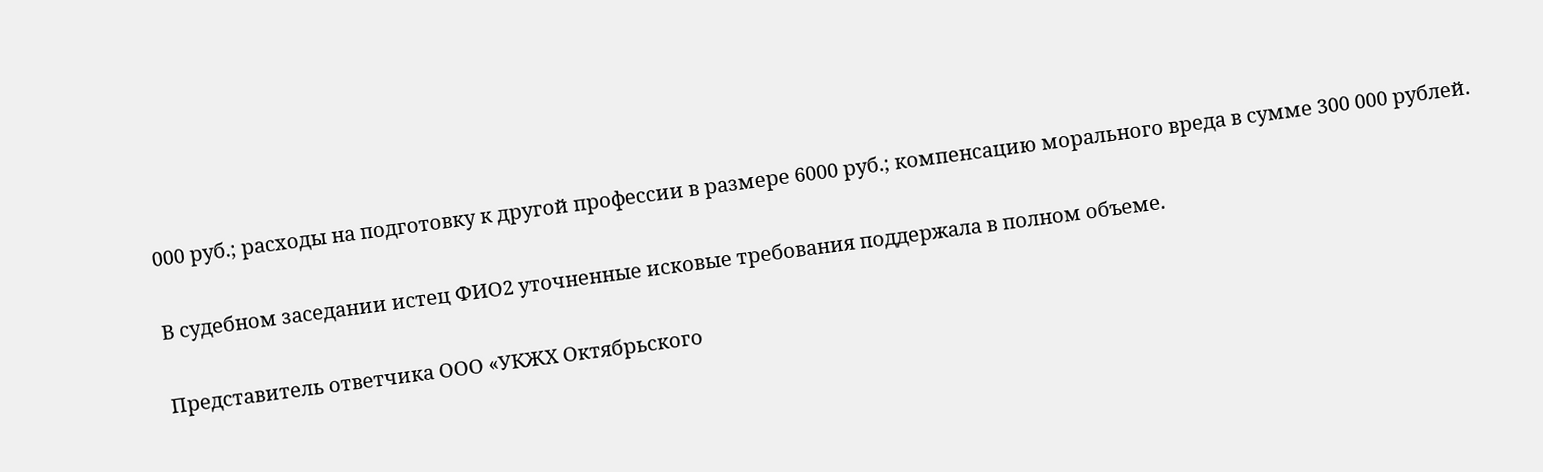000 руб.; расходы на подготовку к другой профессии в размере 6000 руб.; компенсацию морального вреда в сумме 300 000 рублей.

В судебном заседании истец ФИО2 уточненные исковые требования поддержала в полном объеме.

Представитель ответчика ООО «УКЖХ Октябрьского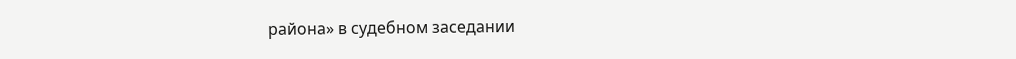района» в судебном заседании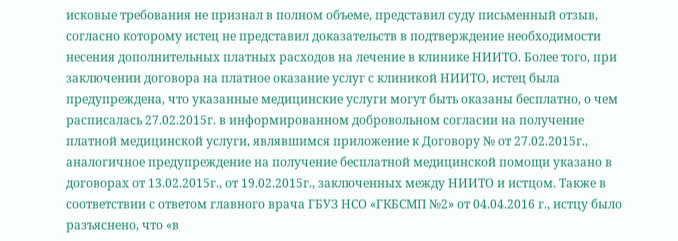исковые требования не признал в полном объеме, представил суду письменный отзыв, согласно которому истец не представил доказательств в подтверждение необходимости несения дополнительных платных расходов на лечение в клинике НИИТО. Более того, при заключении договора на платное оказание услуг с клиникой НИИТО, истец была предупреждена, что указанные медицинские услуги могут быть оказаны бесплатно, о чем расписалась 27.02.2015г. в информированном добровольном согласии на получение платной медицинской услуги, являвшимся приложение к Договору № от 27.02.2015г., аналогичное предупреждение на получение бесплатной медицинской помощи указано в договорах от 13.02.2015г., от 19.02.2015г., заключенных между НИИТО и истцом. Также в соответствии с ответом главного врача ГБУЗ НСО «ГКБСМП №2» от 04.04.2016 г., истцу было разъяснено, что «в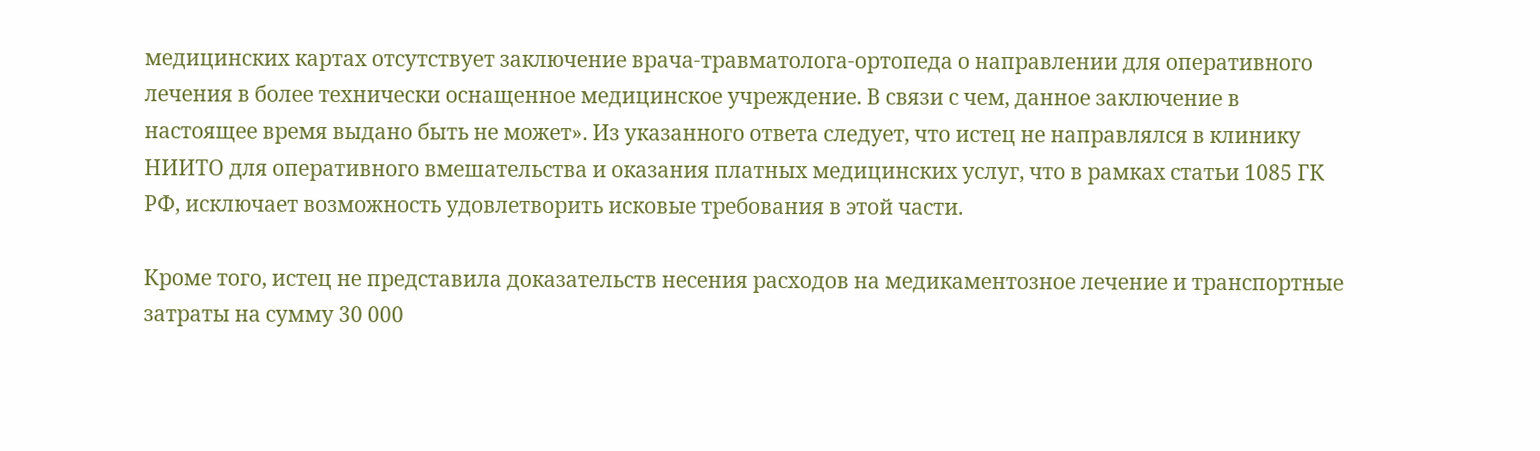медицинских картах отсутствует заключение врача-травматолога-ортопеда о направлении для оперативного лечения в более технически оснащенное медицинское учреждение. В связи с чем, данное заключение в настоящее время выдано быть не может». Из указанного ответа следует, что истец не направлялся в клинику НИИТО для оперативного вмешательства и оказания платных медицинских услуг, что в рамках статьи 1085 ГК РФ, исключает возможность удовлетворить исковые требования в этой части.

Кроме того, истец не представила доказательств несения расходов на медикаментозное лечение и транспортные затраты на сумму 30 000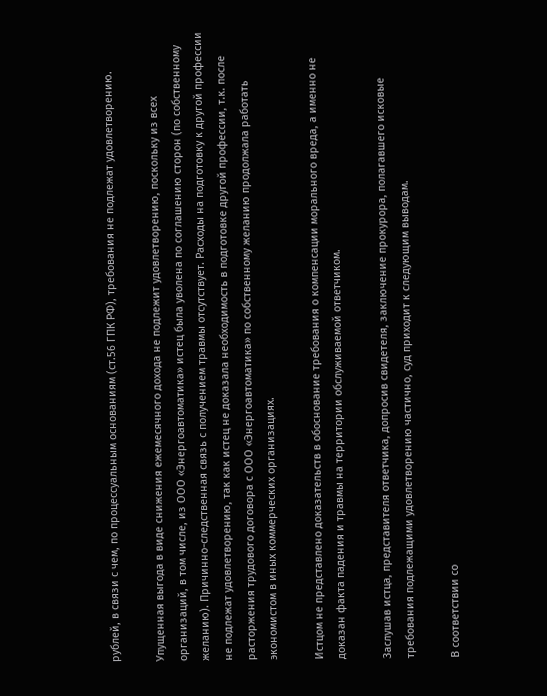рублей, в связи с чем, по процессуальным основаниям (ст.56 ГПК РФ), требования не подлежат удовлетворению.

Упущенная выгода в виде снижения ежемесячного дохода не подлежит удовлетворению, поскольку из всех организаций, в том числе, из ООО «Энергоавтоматика» истец была уволена по соглашению сторон (по собственному желанию). Причинно-следственная связь с получением травмы отсутствует. Расходы на подготовку к другой профессии не подлежат удовлетворению, так как истец не доказала необходимость в подготовке другой профессии, т.к. после расторжения трудового договора с ООО «Энергоавтоматика» по собственному желанию продолжала работать экономистом в иных коммерческих организациях.

Истцом не представлено доказательств в обоснование требования о компенсации морального вреда, а именно не доказан факта падения и травмы на территории обслуживаемой ответчиком.

Заслушав истца, представителя ответчика, допросив свидетеля, заключение прокурора, полагавшего исковые требования подлежащими удовлетворению частично, суд приходит к следующим выводам.

В соответствии со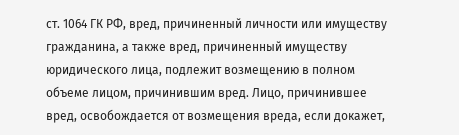ст. 1064 ГК РФ, вред, причиненный личности или имуществу гражданина, а также вред, причиненный имуществу юридического лица, подлежит возмещению в полном объеме лицом, причинившим вред. Лицо, причинившее вред, освобождается от возмещения вреда, если докажет,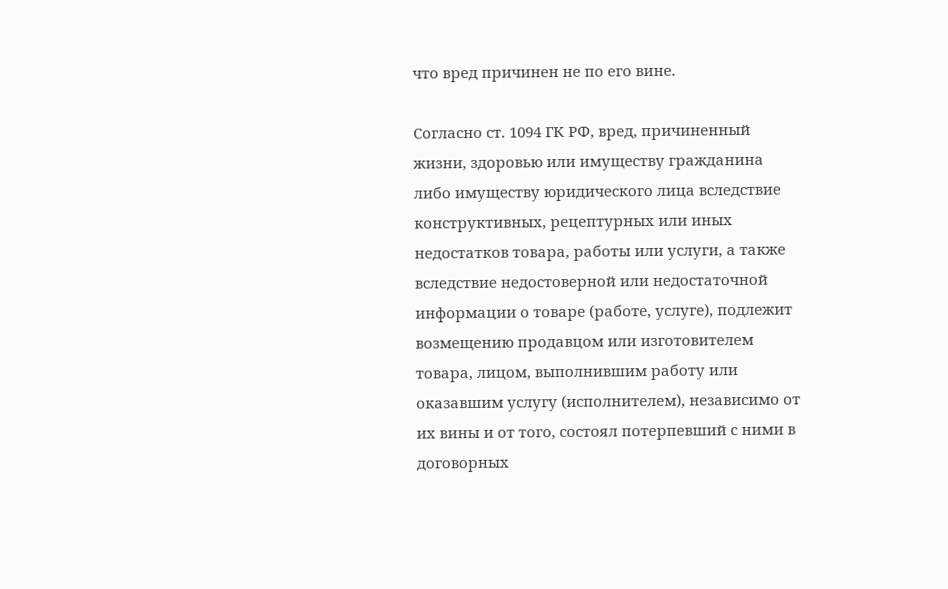что вред причинен не по его вине.

Согласно ст. 1094 ГК РФ, вред, причиненный жизни, здоровью или имуществу гражданина либо имуществу юридического лица вследствие конструктивных, рецептурных или иных недостатков товара, работы или услуги, а также вследствие недостоверной или недостаточной информации о товаре (работе, услуге), подлежит возмещению продавцом или изготовителем товара, лицом, выполнившим работу или оказавшим услугу (исполнителем), независимо от их вины и от того, состоял потерпевший с ними в договорных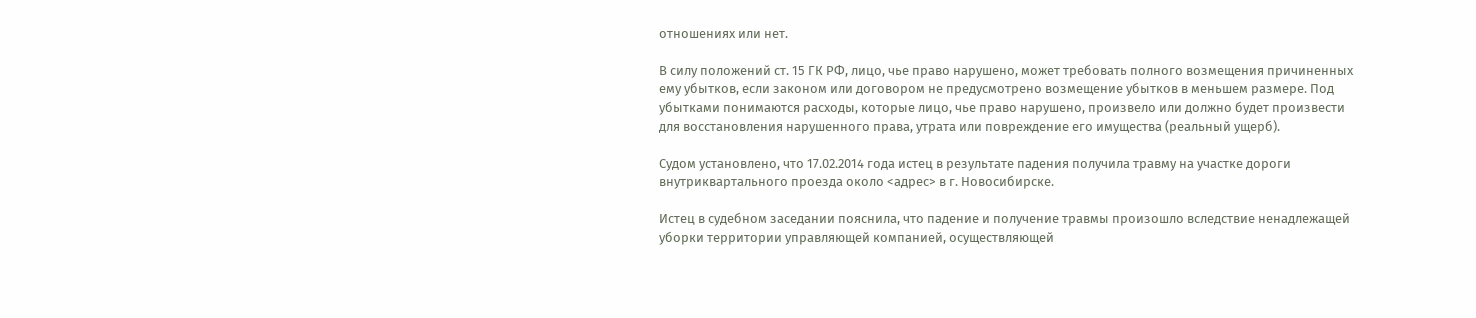отношениях или нет.

В силу положений ст. 15 ГК РФ, лицо, чье право нарушено, может требовать полного возмещения причиненных ему убытков, если законом или договором не предусмотрено возмещение убытков в меньшем размере. Под убытками понимаются расходы, которые лицо, чье право нарушено, произвело или должно будет произвести для восстановления нарушенного права, утрата или повреждение его имущества (реальный ущерб).

Судом установлено, что 17.02.2014 года истец в результате падения получила травму на участке дороги внутриквартального проезда около <адрес> в г. Новосибирске.

Истец в судебном заседании пояснила, что падение и получение травмы произошло вследствие ненадлежащей уборки территории управляющей компанией, осуществляющей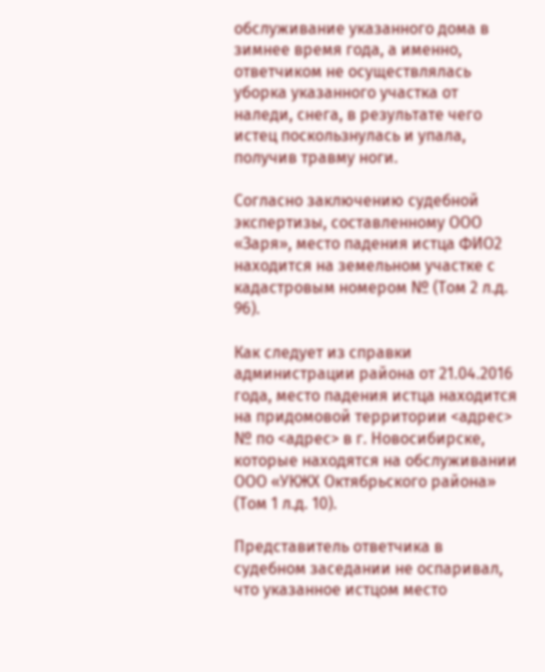обслуживание указанного дома в зимнее время года, а именно, ответчиком не осуществлялась уборка указанного участка от наледи, снега, в результате чего истец поскользнулась и упала, получив травму ноги.

Согласно заключению судебной экспертизы, составленному ООО «Заря», место падения истца ФИО2 находится на земельном участке с кадастровым номером № (Том 2 л.д. 96).

Как следует из справки администрации района от 21.04.2016 года, место падения истца находится на придомовой территории <адрес> № по <адрес> в г. Новосибирске, которые находятся на обслуживании ООО «УКЖХ Октябрьского района» (Том 1 л.д. 10).

Представитель ответчика в судебном заседании не оспаривал, что указанное истцом место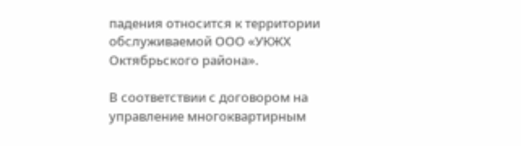падения относится к территории обслуживаемой ООО «УКЖХ Октябрьского района».

В соответствии с договором на управление многоквартирным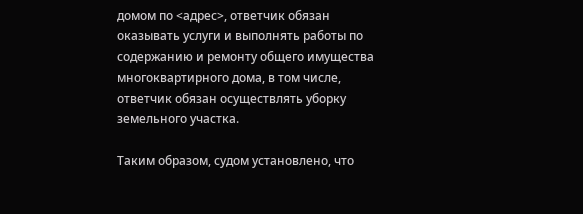домом по <адрес>, ответчик обязан оказывать услуги и выполнять работы по содержанию и ремонту общего имущества многоквартирного дома, в том числе, ответчик обязан осуществлять уборку земельного участка.

Таким образом, судом установлено, что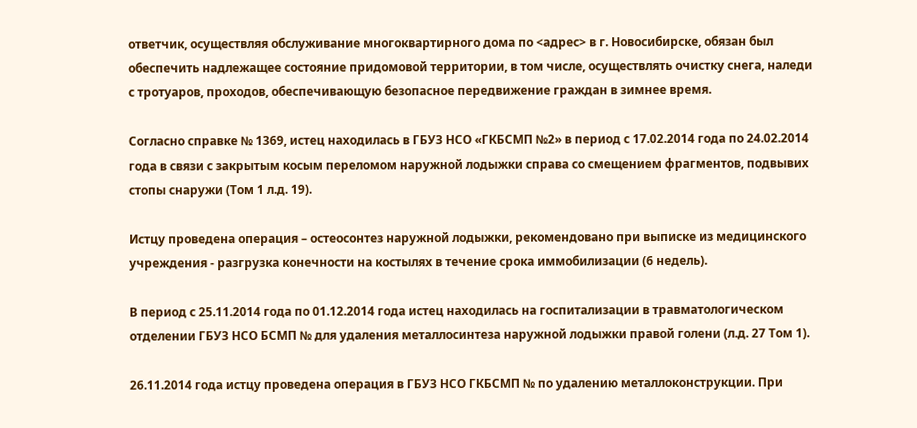ответчик, осуществляя обслуживание многоквартирного дома по <адрес> в г. Новосибирске, обязан был обеспечить надлежащее состояние придомовой территории, в том числе, осуществлять очистку снега, наледи с тротуаров, проходов, обеспечивающую безопасное передвижение граждан в зимнее время.

Согласно справке № 1369, истец находилась в ГБУЗ НСО «ГКБСМП №2» в период с 17.02.2014 года по 24.02.2014 года в связи с закрытым косым переломом наружной лодыжки справа со смещением фрагментов, подвывих стопы снаружи (Том 1 л.д. 19).

Истцу проведена операция – остеосонтез наружной лодыжки, рекомендовано при выписке из медицинского учреждения - разгрузка конечности на костылях в течение срока иммобилизации (6 недель).

В период с 25.11.2014 года по 01.12.2014 года истец находилась на госпитализации в травматологическом отделении ГБУЗ НСО БСМП № для удаления металлосинтеза наружной лодыжки правой голени (л.д. 27 Том 1).

26.11.2014 года истцу проведена операция в ГБУЗ НСО ГКБСМП № по удалению металлоконструкции. При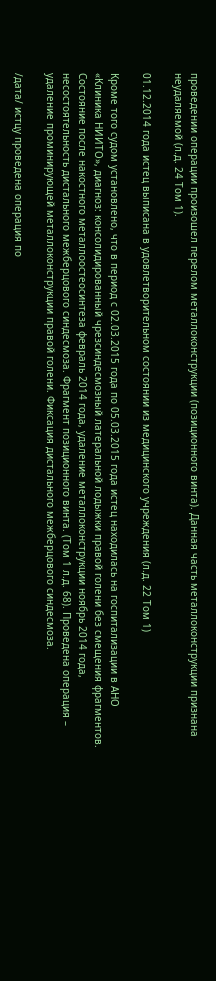проведении операции произошел перелом металлоконструкции (позиционного винта). Данная часть металлоконструкции признана неудаляемой (л.д. 24 Том 1).

01.12.2014 года истец выписана в удовлетворительном состоянии из медицинского учреждения (л.д. 22 Том 1)

Кроме того судом установлено, что в период с 02.03.2015 года по 05.03.2015 года истец находилась на госпитализации в АНО «Клиника НИИТО», диагноз: консолидированный чрезсиндесмозный латеральной лодыжки правой голени без смещения фрагментов. Состояние после накостного металлоостеосинтеза февраль 2014 года, удаление металлоконструкции ноябрь 2014 года, несостоятельность дистального межберцового синдесмоза. Фрагмент позиционного винта. (Том 1 л.д. 68). Проведена операция – удаление проминирующей металлоконструкции правой голени. Фиксация дистального межберцового синдесмоза.

/дата/ истцу проведена операция по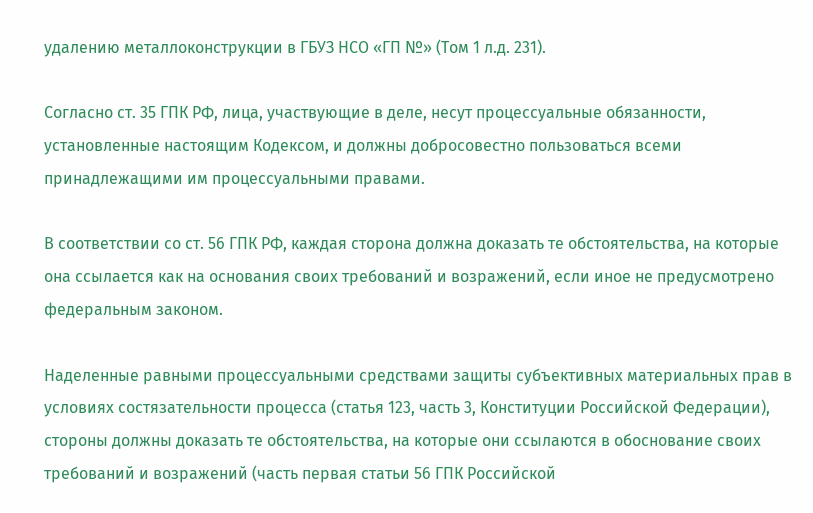удалению металлоконструкции в ГБУЗ НСО «ГП №» (Том 1 л.д. 231).

Согласно ст. 35 ГПК РФ, лица, участвующие в деле, несут процессуальные обязанности, установленные настоящим Кодексом, и должны добросовестно пользоваться всеми принадлежащими им процессуальными правами.

В соответствии со ст. 56 ГПК РФ, каждая сторона должна доказать те обстоятельства, на которые она ссылается как на основания своих требований и возражений, если иное не предусмотрено федеральным законом.

Наделенные равными процессуальными средствами защиты субъективных материальных прав в условиях состязательности процесса (статья 123, часть 3, Конституции Российской Федерации), стороны должны доказать те обстоятельства, на которые они ссылаются в обоснование своих требований и возражений (часть первая статьи 56 ГПК Российской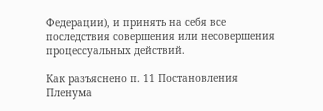Федерации), и принять на себя все последствия совершения или несовершения процессуальных действий.

Как разъяснено п. 11 Постановления Пленума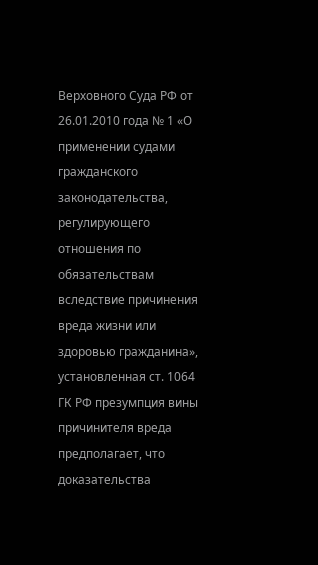Верховного Суда РФ от 26.01.2010 года № 1 «О применении судами гражданского законодательства, регулирующего отношения по обязательствам вследствие причинения вреда жизни или здоровью гражданина», установленная ст. 1064 ГК РФ презумпция вины причинителя вреда предполагает, что доказательства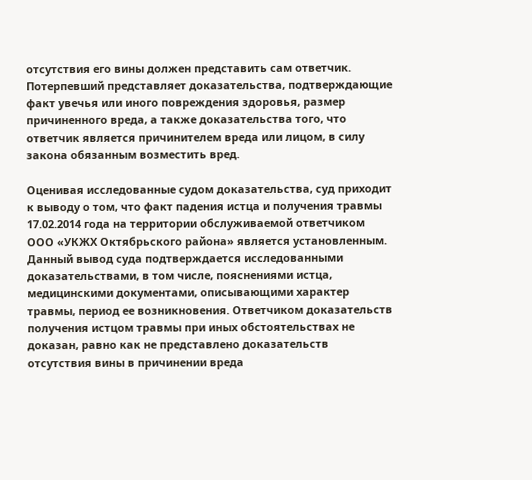отсутствия его вины должен представить сам ответчик. Потерпевший представляет доказательства, подтверждающие факт увечья или иного повреждения здоровья, размер причиненного вреда, а также доказательства того, что ответчик является причинителем вреда или лицом, в силу закона обязанным возместить вред.

Оценивая исследованные судом доказательства, суд приходит к выводу о том, что факт падения истца и получения травмы 17.02.2014 года на территории обслуживаемой ответчиком ООО «УКЖХ Октябрьского района» является установленным. Данный вывод суда подтверждается исследованными доказательствами, в том числе, пояснениями истца, медицинскими документами, описывающими характер травмы, период ее возникновения. Ответчиком доказательств получения истцом травмы при иных обстоятельствах не доказан, равно как не представлено доказательств отсутствия вины в причинении вреда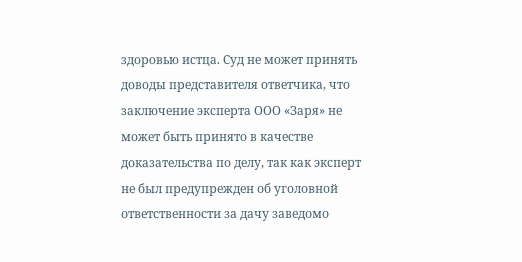здоровью истца. Суд не может принять доводы представителя ответчика, что заключение эксперта ООО «Заря» не может быть принято в качестве доказательства по делу, так как эксперт не был предупрежден об уголовной ответственности за дачу заведомо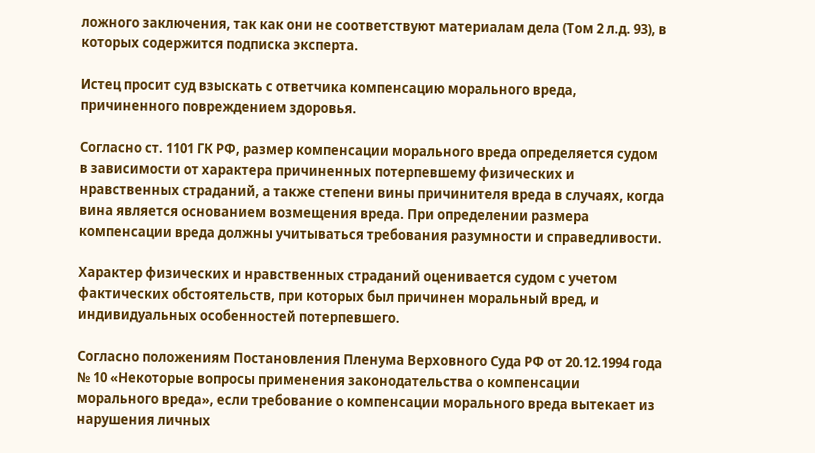ложного заключения, так как они не соответствуют материалам дела (Том 2 л.д. 93), в которых содержится подписка эксперта.

Истец просит суд взыскать с ответчика компенсацию морального вреда, причиненного повреждением здоровья.

Согласно ст. 1101 ГК РФ, размер компенсации морального вреда определяется судом в зависимости от характера причиненных потерпевшему физических и нравственных страданий, а также степени вины причинителя вреда в случаях, когда вина является основанием возмещения вреда. При определении размера компенсации вреда должны учитываться требования разумности и справедливости.

Характер физических и нравственных страданий оценивается судом с учетом фактических обстоятельств, при которых был причинен моральный вред, и индивидуальных особенностей потерпевшего.

Согласно положениям Постановления Пленума Верховного Суда РФ от 20.12.1994 года № 10 «Некоторые вопросы применения законодательства о компенсации морального вреда», если требование о компенсации морального вреда вытекает из нарушения личных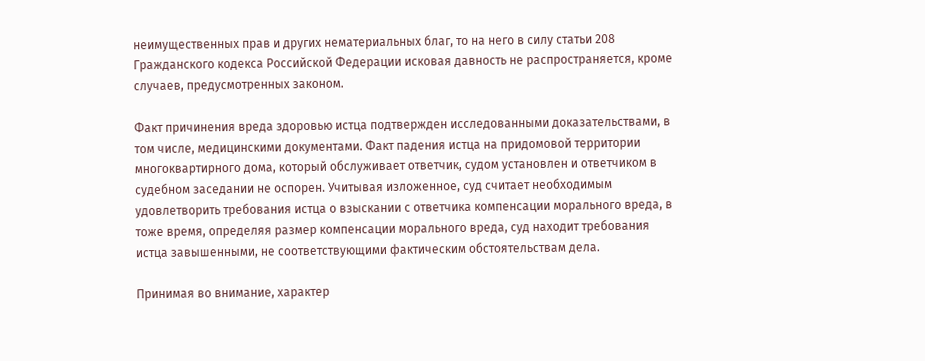неимущественных прав и других нематериальных благ, то на него в силу статьи 208 Гражданского кодекса Российской Федерации исковая давность не распространяется, кроме случаев, предусмотренных законом.

Факт причинения вреда здоровью истца подтвержден исследованными доказательствами, в том числе, медицинскими документами. Факт падения истца на придомовой территории многоквартирного дома, который обслуживает ответчик, судом установлен и ответчиком в судебном заседании не оспорен. Учитывая изложенное, суд считает необходимым удовлетворить требования истца о взыскании с ответчика компенсации морального вреда, в тоже время, определяя размер компенсации морального вреда, суд находит требования истца завышенными, не соответствующими фактическим обстоятельствам дела.

Принимая во внимание, характер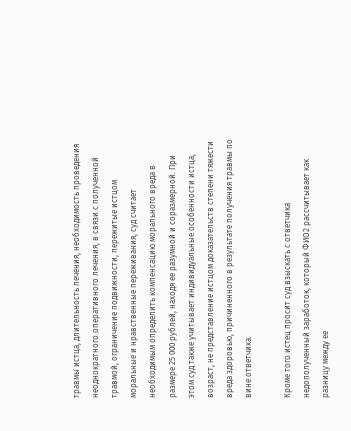травмы истца, длительность лечения, необходимость проведения неоднократного оперативного лечения, в связи с полученной травмой, ограничение подвижности, пережитые истцом моральные и нравственные переживания, суд считает необходимым определить компенсацию морального вреда в размере 25 000 рублей, находя ее разумной и соразмерной. При этом суд также учитывает индивидуальные особенности истца, возраст, не представление истцом доказательств степени тяжести вреда здоровью, причиненного в результате получения травмы по вине ответчика.

Кроме того истец просит суд взыскать с ответчика недополученный заработок, который ФИО2 рассчитывает как разницу между ее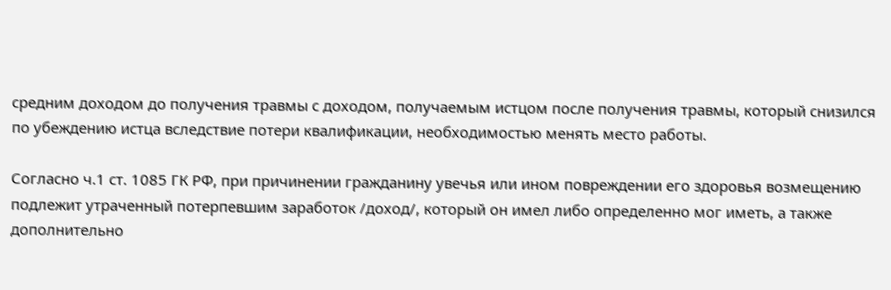средним доходом до получения травмы с доходом, получаемым истцом после получения травмы, который снизился по убеждению истца вследствие потери квалификации, необходимостью менять место работы.

Согласно ч.1 ст. 1085 ГК РФ, при причинении гражданину увечья или ином повреждении его здоровья возмещению подлежит утраченный потерпевшим заработок /доход/, который он имел либо определенно мог иметь, а также дополнительно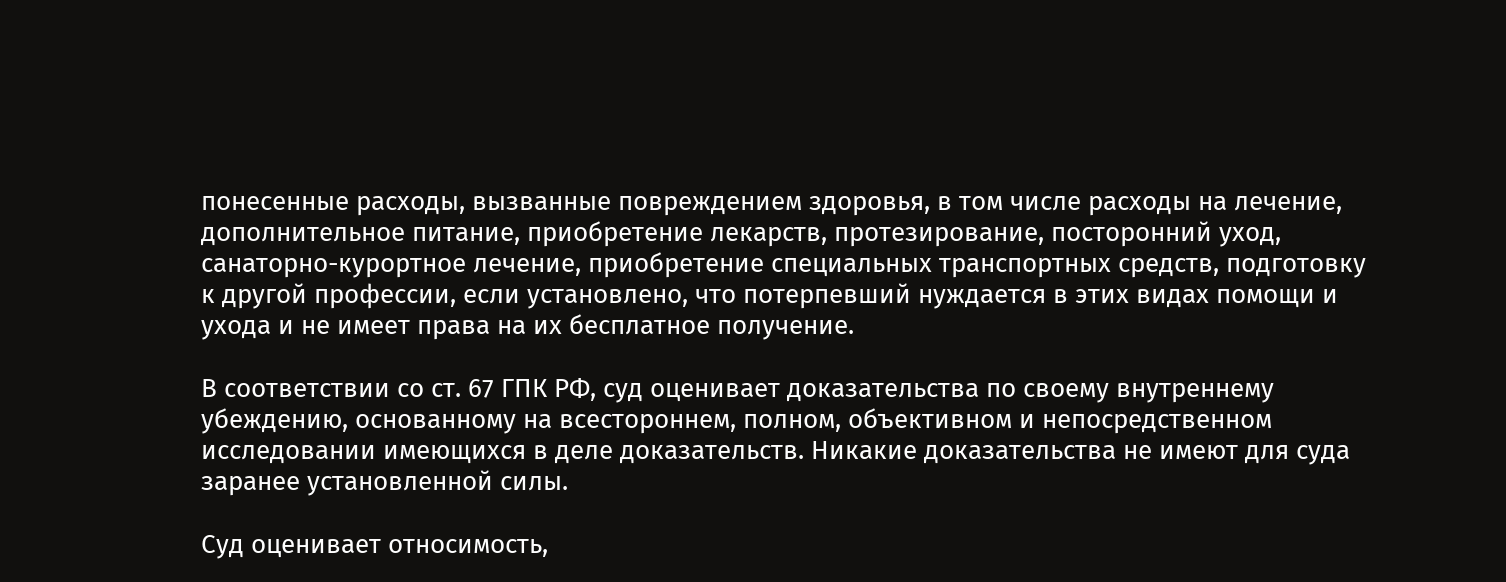понесенные расходы, вызванные повреждением здоровья, в том числе расходы на лечение, дополнительное питание, приобретение лекарств, протезирование, посторонний уход, санаторно-курортное лечение, приобретение специальных транспортных средств, подготовку к другой профессии, если установлено, что потерпевший нуждается в этих видах помощи и ухода и не имеет права на их бесплатное получение.

В соответствии со ст. 67 ГПК РФ, суд оценивает доказательства по своему внутреннему убеждению, основанному на всестороннем, полном, объективном и непосредственном исследовании имеющихся в деле доказательств. Никакие доказательства не имеют для суда заранее установленной силы.

Суд оценивает относимость,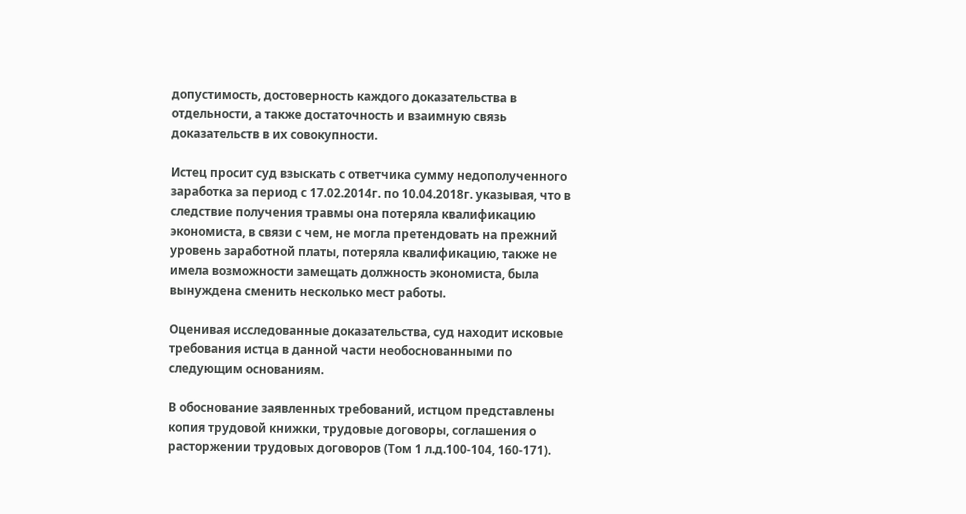допустимость, достоверность каждого доказательства в отдельности, а также достаточность и взаимную связь доказательств в их совокупности.

Истец просит суд взыскать с ответчика сумму недополученного заработка за период с 17.02.2014г. по 10.04.2018г. указывая, что в следствие получения травмы она потеряла квалификацию экономиста, в связи с чем, не могла претендовать на прежний уровень заработной платы, потеряла квалификацию, также не имела возможности замещать должность экономиста, была вынуждена сменить несколько мест работы.

Оценивая исследованные доказательства, суд находит исковые требования истца в данной части необоснованными по следующим основаниям.

В обоснование заявленных требований, истцом представлены копия трудовой книжки, трудовые договоры, соглашения о расторжении трудовых договоров (Том 1 л.д.100-104, 160-171).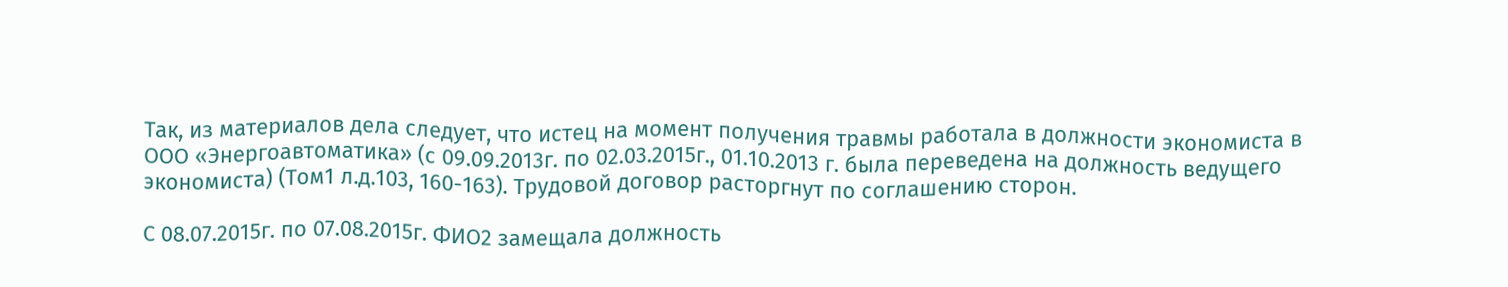Так, из материалов дела следует, что истец на момент получения травмы работала в должности экономиста в ООО «Энергоавтоматика» (с 09.09.2013г. по 02.03.2015г., 01.10.2013 г. была переведена на должность ведущего экономиста) (Том1 л.д.103, 160-163). Трудовой договор расторгнут по соглашению сторон.

С 08.07.2015г. по 07.08.2015г. ФИО2 замещала должность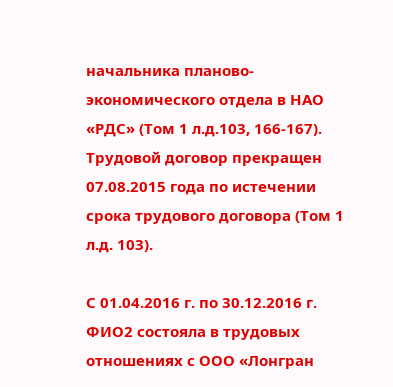начальника планово-экономического отдела в НАО «РДС» (Том 1 л.д.103, 166-167). Трудовой договор прекращен 07.08.2015 года по истечении срока трудового договора (Том 1 л.д. 103).

С 01.04.2016 г. по 30.12.2016 г. ФИО2 состояла в трудовых отношениях с ООО «Лонгран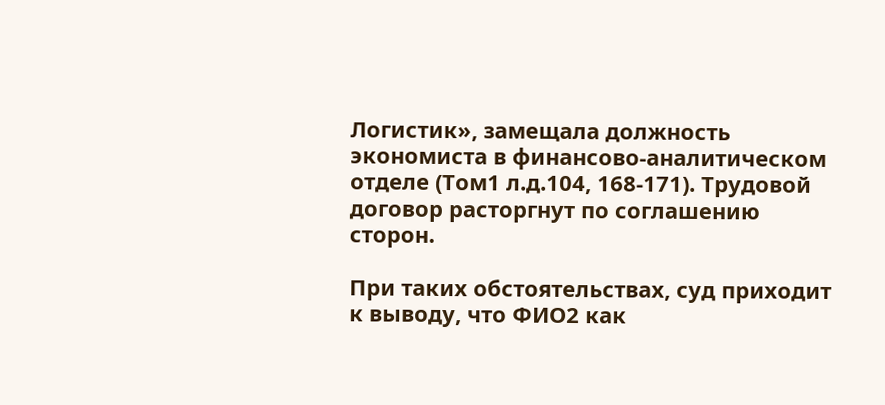Логистик», замещала должность экономиста в финансово-аналитическом отделе (Том1 л.д.104, 168-171). Трудовой договор расторгнут по соглашению сторон.

При таких обстоятельствах, суд приходит к выводу, что ФИО2 как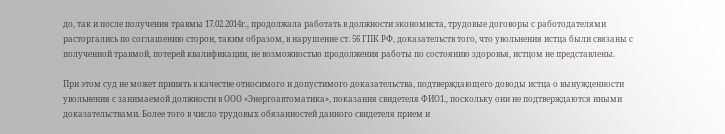до, так и после получения травмы 17.02.2014г., продолжала работать в должности экономиста, трудовые договоры с работодателями расторгались по соглашению сторон, таким образом, в нарушение ст. 56 ГПК РФ, доказательств того, что увольнения истца были связаны с полученной травмой, потерей квалификации, не возможностью продолжения работы по состоянию здоровья, истцом не представлены.

При этом суд не может принять в качестве относимого и допустимого доказательства, подтверждающего доводы истца о вынужденности увольнения с занимаемой должности в ООО «Энергоавтоматика», показания свидетеля ФИО1., поскольку они не подтверждаются иными доказательствами. Более того в число трудовых обязанностей данного свидетеля прием и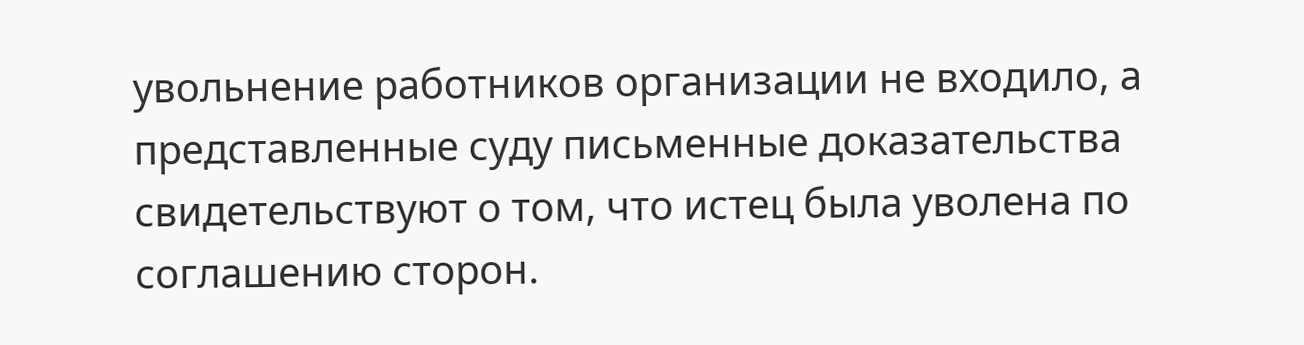увольнение работников организации не входило, а представленные суду письменные доказательства свидетельствуют о том, что истец была уволена по соглашению сторон.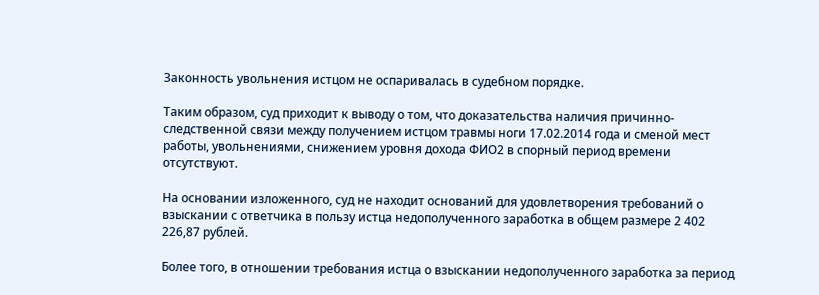Законность увольнения истцом не оспаривалась в судебном порядке.

Таким образом, суд приходит к выводу о том, что доказательства наличия причинно-следственной связи между получением истцом травмы ноги 17.02.2014 года и сменой мест работы, увольнениями, снижением уровня дохода ФИО2 в спорный период времени отсутствуют.

На основании изложенного, суд не находит оснований для удовлетворения требований о взыскании с ответчика в пользу истца недополученного заработка в общем размере 2 402 226,87 рублей.

Более того, в отношении требования истца о взыскании недополученного заработка за период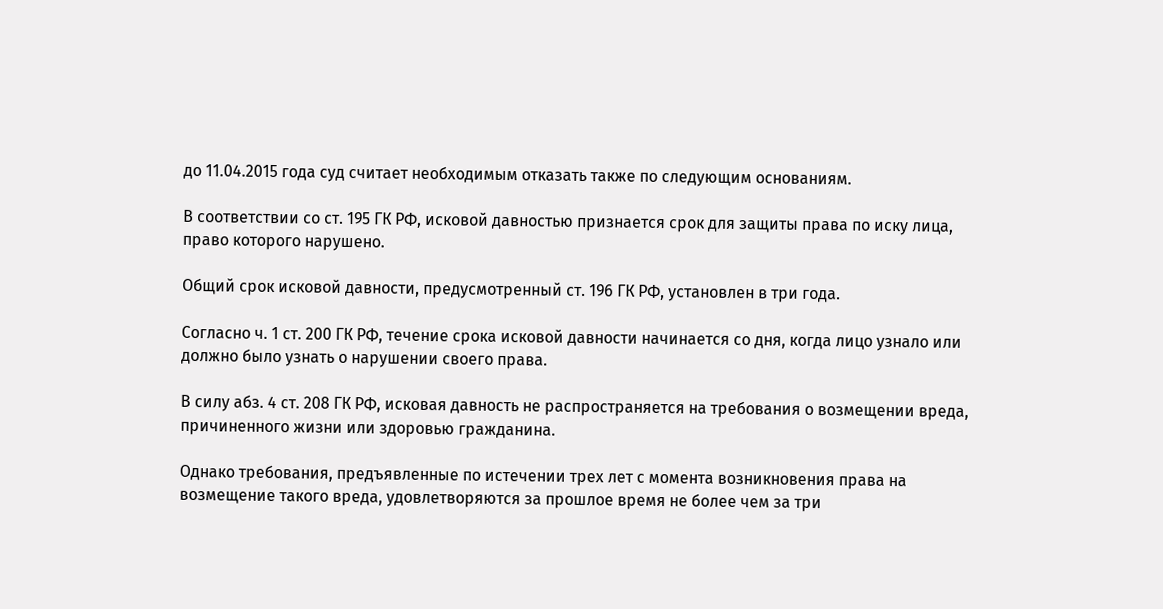до 11.04.2015 года суд считает необходимым отказать также по следующим основаниям.

В соответствии со ст. 195 ГК РФ, исковой давностью признается срок для защиты права по иску лица, право которого нарушено.

Общий срок исковой давности, предусмотренный ст. 196 ГК РФ, установлен в три года.

Согласно ч. 1 ст. 200 ГК РФ, течение срока исковой давности начинается со дня, когда лицо узнало или должно было узнать о нарушении своего права.

В силу абз. 4 ст. 208 ГК РФ, исковая давность не распространяется на требования о возмещении вреда, причиненного жизни или здоровью гражданина.

Однако требования, предъявленные по истечении трех лет с момента возникновения права на возмещение такого вреда, удовлетворяются за прошлое время не более чем за три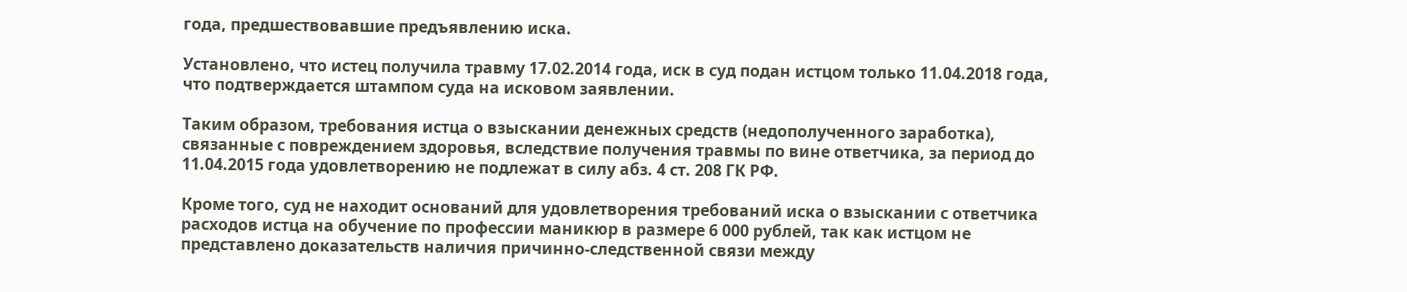года, предшествовавшие предъявлению иска.

Установлено, что истец получила травму 17.02.2014 года, иск в суд подан истцом только 11.04.2018 года, что подтверждается штампом суда на исковом заявлении.

Таким образом, требования истца о взыскании денежных средств (недополученного заработка), связанные с повреждением здоровья, вследствие получения травмы по вине ответчика, за период до 11.04.2015 года удовлетворению не подлежат в силу абз. 4 ст. 208 ГК РФ.

Кроме того, суд не находит оснований для удовлетворения требований иска о взыскании с ответчика расходов истца на обучение по профессии маникюр в размере 6 000 рублей, так как истцом не представлено доказательств наличия причинно-следственной связи между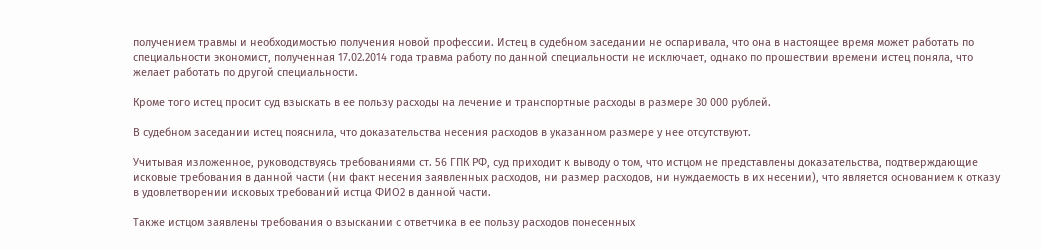получением травмы и необходимостью получения новой профессии. Истец в судебном заседании не оспаривала, что она в настоящее время может работать по специальности экономист, полученная 17.02.2014 года травма работу по данной специальности не исключает, однако по прошествии времени истец поняла, что желает работать по другой специальности.

Кроме того истец просит суд взыскать в ее пользу расходы на лечение и транспортные расходы в размере 30 000 рублей.

В судебном заседании истец пояснила, что доказательства несения расходов в указанном размере у нее отсутствуют.

Учитывая изложенное, руководствуясь требованиями ст. 56 ГПК РФ, суд приходит к выводу о том, что истцом не представлены доказательства, подтверждающие исковые требования в данной части (ни факт несения заявленных расходов, ни размер расходов, ни нуждаемость в их несении), что является основанием к отказу в удовлетворении исковых требований истца ФИО2 в данной части.

Также истцом заявлены требования о взыскании с ответчика в ее пользу расходов понесенных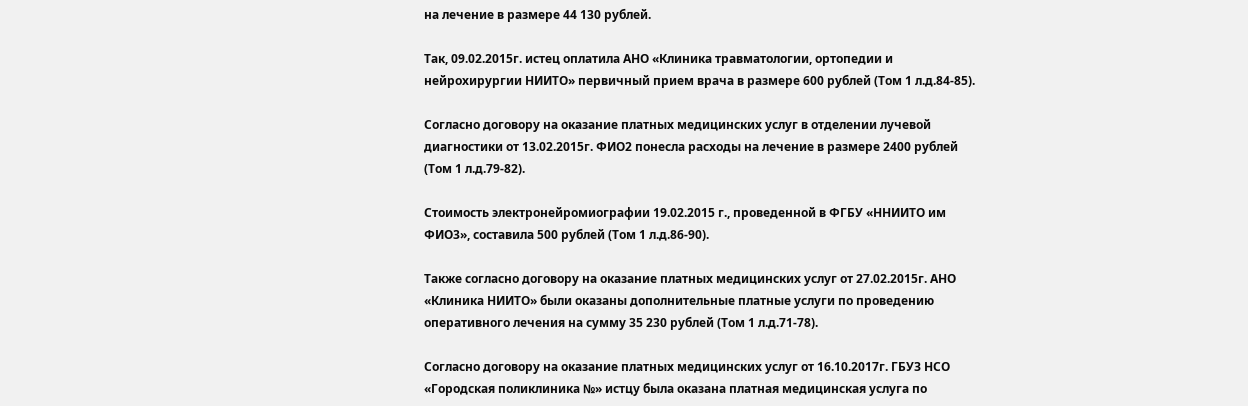на лечение в размере 44 130 рублей.

Так, 09.02.2015г. истец оплатила АНО «Клиника травматологии, ортопедии и нейрохирургии НИИТО» первичный прием врача в размере 600 рублей (Том 1 л.д.84-85).

Согласно договору на оказание платных медицинских услуг в отделении лучевой диагностики от 13.02.2015г. ФИО2 понесла расходы на лечение в размере 2400 рублей (Том 1 л.д.79-82).

Стоимость электронейромиографии 19.02.2015 г., проведенной в ФГБУ «ННИИТО им ФИО3», составила 500 рублей (Том 1 л.д.86-90).

Также согласно договору на оказание платных медицинских услуг от 27.02.2015г. АНО «Клиника НИИТО» были оказаны дополнительные платные услуги по проведению оперативного лечения на сумму 35 230 рублей (Том 1 л.д.71-78).

Согласно договору на оказание платных медицинских услуг от 16.10.2017г. ГБУЗ НСО «Городская поликлиника №» истцу была оказана платная медицинская услуга по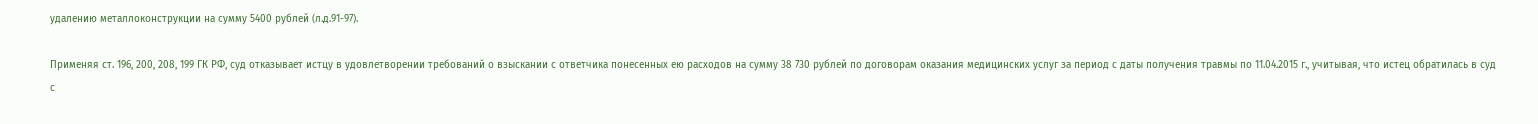удалению металлоконструкции на сумму 5400 рублей (л.д.91-97).

Применяя ст. 196, 200, 208, 199 ГК РФ, суд отказывает истцу в удовлетворении требований о взыскании с ответчика понесенных ею расходов на сумму 38 730 рублей по договорам оказания медицинских услуг за период с даты получения травмы по 11.04.2015 г., учитывая, что истец обратилась в суд с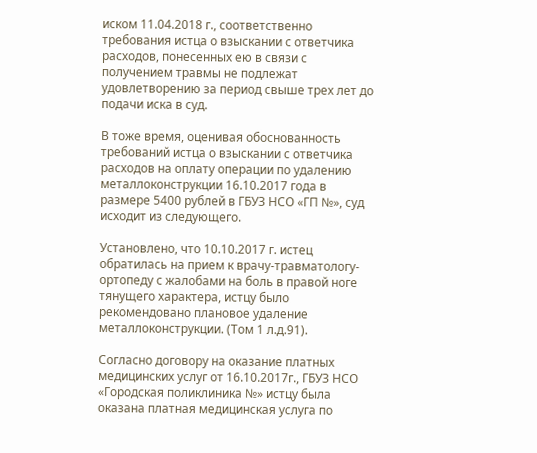иском 11.04.2018 г., соответственно требования истца о взыскании с ответчика расходов, понесенных ею в связи с получением травмы не подлежат удовлетворению за период свыше трех лет до подачи иска в суд.

В тоже время, оценивая обоснованность требований истца о взыскании с ответчика расходов на оплату операции по удалению металлоконструкции 16.10.2017 года в размере 5400 рублей в ГБУЗ НСО «ГП №», суд исходит из следующего.

Установлено, что 10.10.2017 г. истец обратилась на прием к врачу-травматологу-ортопеду с жалобами на боль в правой ноге тянущего характера, истцу было рекомендовано плановое удаление металлоконструкции. (Том 1 л.д.91).

Согласно договору на оказание платных медицинских услуг от 16.10.2017г., ГБУЗ НСО «Городская поликлиника №» истцу была оказана платная медицинская услуга по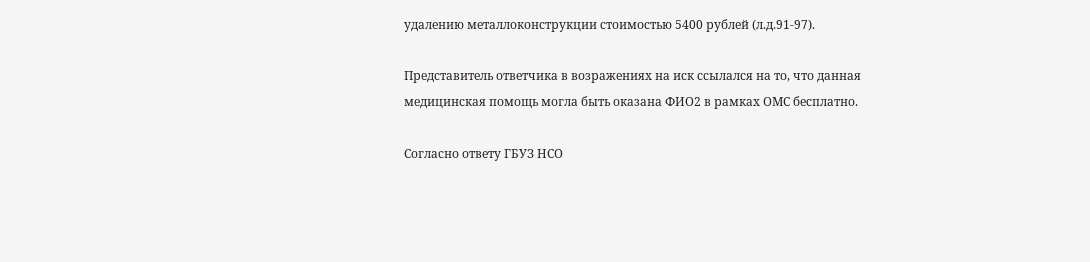удалению металлоконструкции стоимостью 5400 рублей (л.д.91-97).

Представитель ответчика в возражениях на иск ссылался на то, что данная медицинская помощь могла быть оказана ФИО2 в рамках ОМС бесплатно.

Согласно ответу ГБУЗ НСО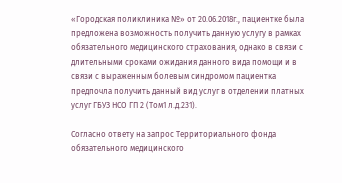«Городская поликлиника №» от 20.06.2018г., пациентке была предложена возможность получить данную услугу в рамках обязательного медицинского страхования, однако в связи с длительными сроками ожидания данного вида помощи и в связи с выраженным болевым синдромом пациентка предпочла получить данный вид услуг в отделении платных услуг ГБУЗ НСО ГП 2 (Том1 л.д.231).

Согласно ответу на запрос Территориального фонда обязательного медицинского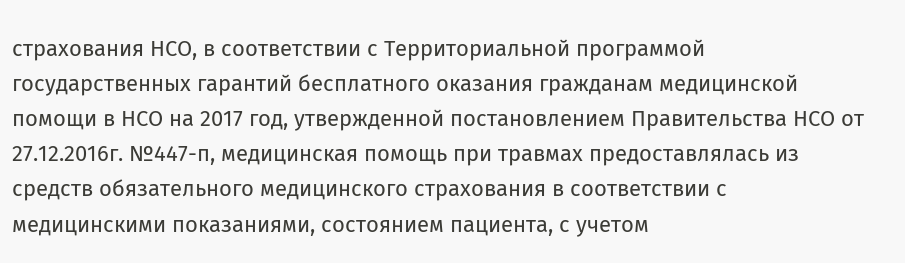страхования НСО, в соответствии с Территориальной программой государственных гарантий бесплатного оказания гражданам медицинской помощи в НСО на 2017 год, утвержденной постановлением Правительства НСО от 27.12.2016г. №447-п, медицинская помощь при травмах предоставлялась из средств обязательного медицинского страхования в соответствии с медицинскими показаниями, состоянием пациента, с учетом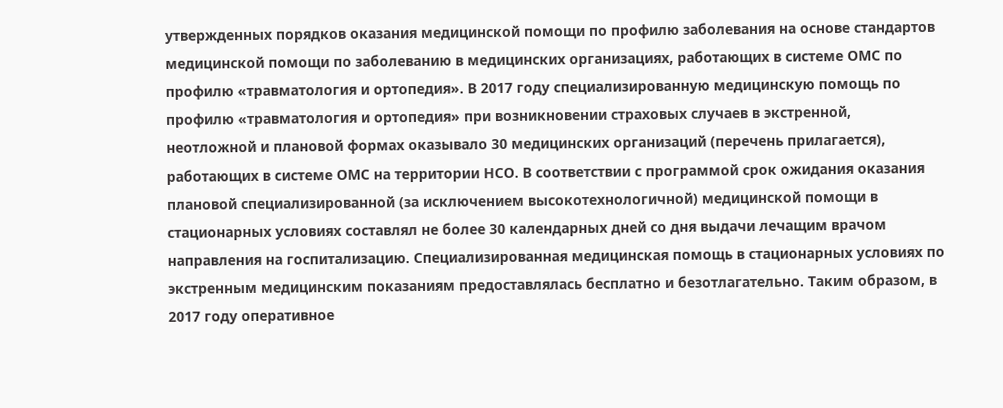утвержденных порядков оказания медицинской помощи по профилю заболевания на основе стандартов медицинской помощи по заболеванию в медицинских организациях, работающих в системе ОМС по профилю «травматология и ортопедия». В 2017 году специализированную медицинскую помощь по профилю «травматология и ортопедия» при возникновении страховых случаев в экстренной, неотложной и плановой формах оказывало 30 медицинских организаций (перечень прилагается), работающих в системе ОМС на территории НСО. В соответствии с программой срок ожидания оказания плановой специализированной (за исключением высокотехнологичной) медицинской помощи в стационарных условиях составлял не более 30 календарных дней со дня выдачи лечащим врачом направления на госпитализацию. Специализированная медицинская помощь в стационарных условиях по экстренным медицинским показаниям предоставлялась бесплатно и безотлагательно. Таким образом, в 2017 году оперативное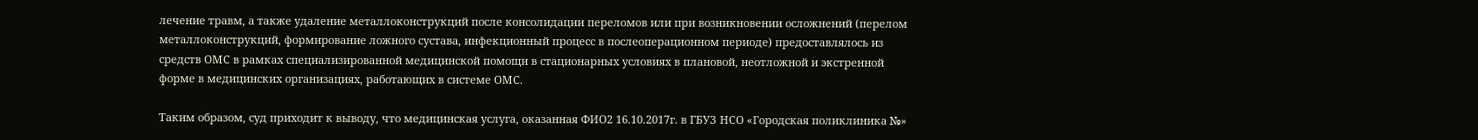лечение травм, а также удаление металлоконструкций после консолидации переломов или при возникновении осложнений (перелом металлоконструкций, формирование ложного сустава, инфекционный процесс в послеоперационном периоде) предоставлялось из средств ОМС в рамках специализированной медицинской помощи в стационарных условиях в плановой, неотложной и экстренной форме в медицинских организациях, работающих в системе ОМС.

Таким образом, суд приходит к выводу, что медицинская услуга, оказанная ФИО2 16.10.2017г. в ГБУЗ НСО «Городская поликлиника №»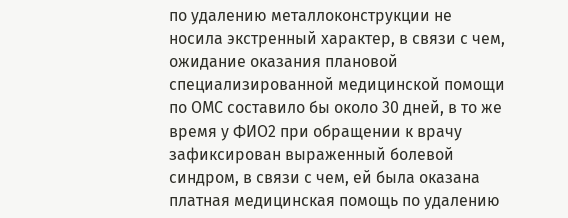по удалению металлоконструкции не носила экстренный характер, в связи с чем, ожидание оказания плановой специализированной медицинской помощи по ОМС составило бы около 30 дней, в то же время у ФИО2 при обращении к врачу зафиксирован выраженный болевой синдром, в связи с чем, ей была оказана платная медицинская помощь по удалению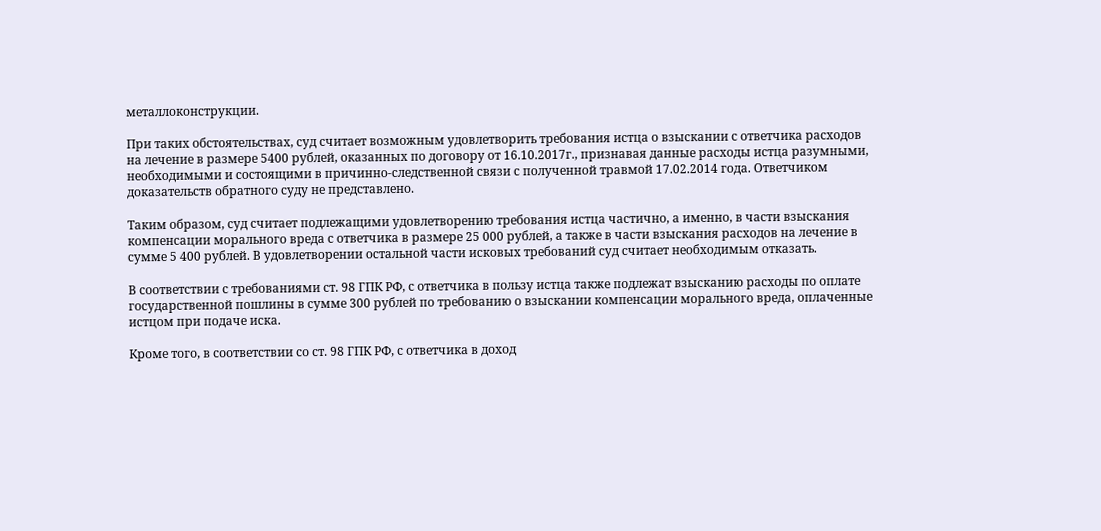металлоконструкции.

При таких обстоятельствах, суд считает возможным удовлетворить требования истца о взыскании с ответчика расходов на лечение в размере 5400 рублей, оказанных по договору от 16.10.2017г., признавая данные расходы истца разумными, необходимыми и состоящими в причинно-следственной связи с полученной травмой 17.02.2014 года. Ответчиком доказательств обратного суду не представлено.

Таким образом, суд считает подлежащими удовлетворению требования истца частично, а именно, в части взыскания компенсации морального вреда с ответчика в размере 25 000 рублей, а также в части взыскания расходов на лечение в сумме 5 400 рублей. В удовлетворении остальной части исковых требований суд считает необходимым отказать.

В соответствии с требованиями ст. 98 ГПК РФ, с ответчика в пользу истца также подлежат взысканию расходы по оплате государственной пошлины в сумме 300 рублей по требованию о взыскании компенсации морального вреда, оплаченные истцом при подаче иска.

Кроме того, в соответствии со ст. 98 ГПК РФ, с ответчика в доход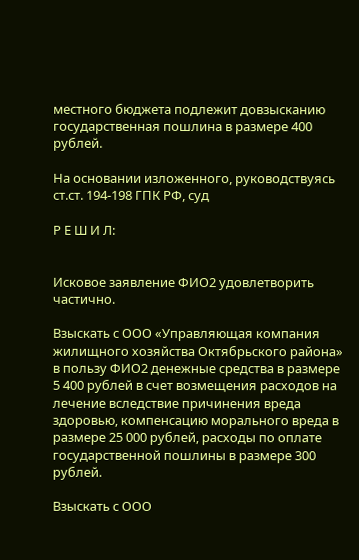местного бюджета подлежит довзысканию государственная пошлина в размере 400 рублей.

На основании изложенного, руководствуясь ст.ст. 194-198 ГПК РФ, суд

Р Е Ш И Л:


Исковое заявление ФИО2 удовлетворить частично.

Взыскать с ООО «Управляющая компания жилищного хозяйства Октябрьского района» в пользу ФИО2 денежные средства в размере 5 400 рублей в счет возмещения расходов на лечение вследствие причинения вреда здоровью, компенсацию морального вреда в размере 25 000 рублей, расходы по оплате государственной пошлины в размере 300 рублей.

Взыскать с ООО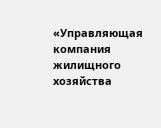«Управляющая компания жилищного хозяйства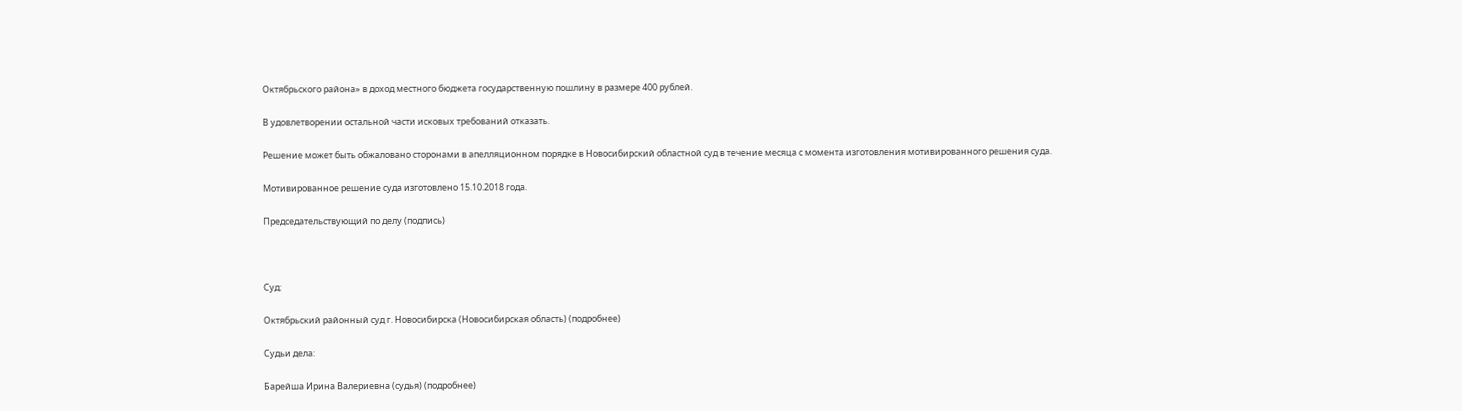Октябрьского района» в доход местного бюджета государственную пошлину в размере 400 рублей.

В удовлетворении остальной части исковых требований отказать.

Решение может быть обжаловано сторонами в апелляционном порядке в Новосибирский областной суд в течение месяца с момента изготовления мотивированного решения суда.

Мотивированное решение суда изготовлено 15.10.2018 года.

Председательствующий по делу (подпись)



Суд:

Октябрьский районный суд г. Новосибирска (Новосибирская область) (подробнее)

Судьи дела:

Барейша Ирина Валериевна (судья) (подробнее)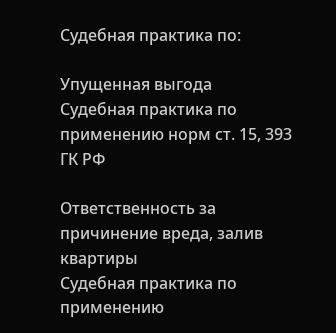Судебная практика по:

Упущенная выгода
Судебная практика по применению норм ст. 15, 393 ГК РФ

Ответственность за причинение вреда, залив квартиры
Судебная практика по применению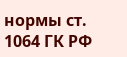нормы ст. 1064 ГК РФ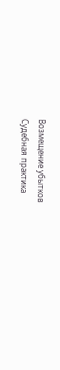Возмещение убытков
Судебная практика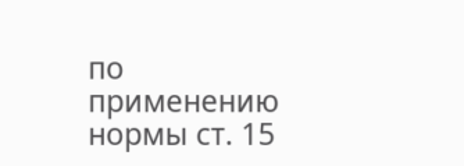по применению нормы ст. 15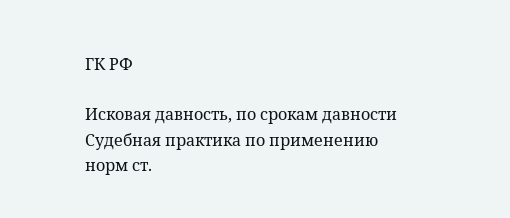ГК РФ

Исковая давность, по срокам давности
Судебная практика по применению норм ст.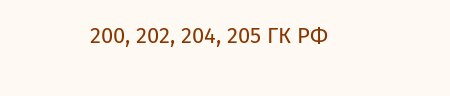200, 202, 204, 205 ГК РФ